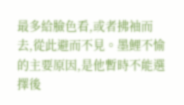最多給臉色看,或者拂袖而去,從此避而不見。墨鯉不愉的主要原因,是他暫時不能選擇後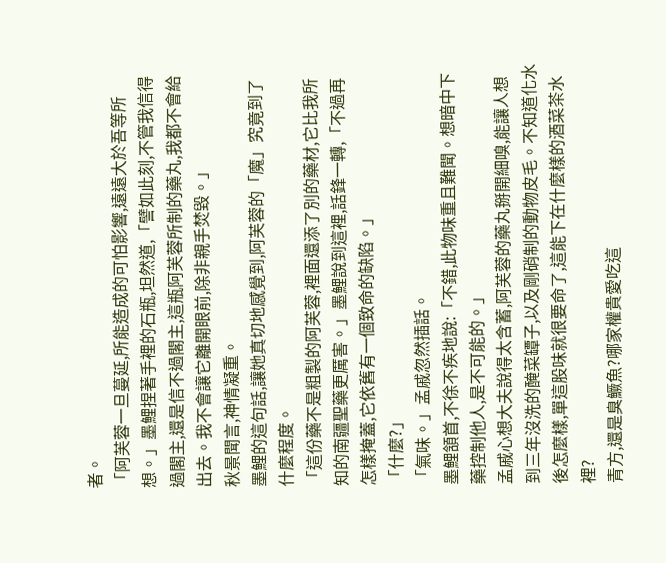者。
「阿芙蓉一旦蔓延,所能造成的可怕影響,遠遠大於吾等所想。」墨鯉捏著手裡的石瓶,坦然道,「譬如此刻,不管我信得過閣主,還是信不過閣主,這瓶阿芙蓉所制的藥丸,我都不會給出去。我不會讓它離開眼前,除非親手焚毀。」
秋景聞言,神情凝重。
墨鯉的這句話,讓她真切地感覺到,阿芙蓉的「魔」究竟到了什麼程度。
「這份藥不是粗製的阿芙蓉,裡面還添了別的藥材,它比我所知的南疆聖藥更厲害。」墨鯉說到這裡,話鋒一轉,「不過再怎樣掩蓋,它依舊有一個致命的缺陷。」
「什麼?」
「氣味。」孟戚忽然插話。
墨鯉頷首,不徐不疾地說:「不錯,此物味重且難聞。想暗中下藥控制他人,是不可能的。」
孟戚心想大夫說得太含蓄,阿芙蓉的藥丸掰開細嗅,能讓人想到三年沒洗的醃菜罈子,以及剛硝制的動物皮毛。不知道化水後怎麼樣,單這股味就很要命了,這能下在什麼樣的酒菜茶水裡?
青方,還是臭鱖魚?哪家權貴愛吃這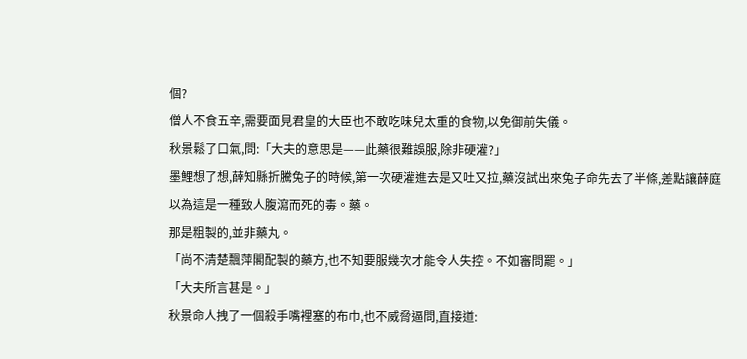個?
僧人不食五辛,需要面見君皇的大臣也不敢吃味兒太重的食物,以免御前失儀。
秋景鬆了口氣,問:「大夫的意思是——此藥很難誤服,除非硬灌?」
墨鯉想了想,薛知縣折騰兔子的時候,第一次硬灌進去是又吐又拉,藥沒試出來兔子命先去了半條,差點讓薛庭以為這是一種致人腹瀉而死的毒。藥。
那是粗製的,並非藥丸。
「尚不清楚飄萍閣配製的藥方,也不知要服幾次才能令人失控。不如審問罷。」
「大夫所言甚是。」
秋景命人拽了一個殺手嘴裡塞的布巾,也不威脅逼問,直接道: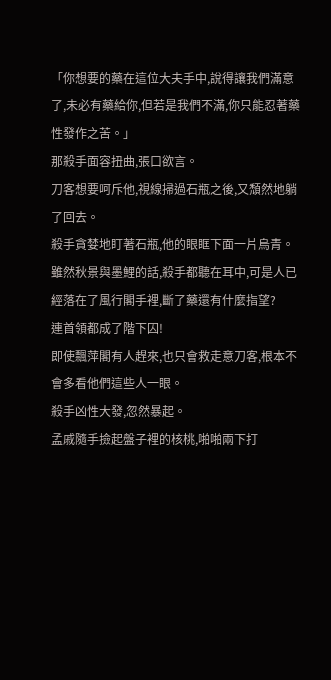「你想要的藥在這位大夫手中,說得讓我們滿意了,未必有藥給你,但若是我們不滿,你只能忍著藥性發作之苦。」
那殺手面容扭曲,張口欲言。
刀客想要呵斥他,視線掃過石瓶之後,又頹然地躺了回去。
殺手貪婪地盯著石瓶,他的眼眶下面一片烏青。
雖然秋景與墨鯉的話,殺手都聽在耳中,可是人已經落在了風行閣手裡,斷了藥還有什麼指望?
連首領都成了階下囚!
即使飄萍閣有人趕來,也只會救走意刀客,根本不會多看他們這些人一眼。
殺手凶性大發,忽然暴起。
孟戚隨手撿起盤子裡的核桃,啪啪兩下打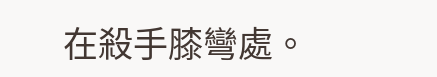在殺手膝彎處。